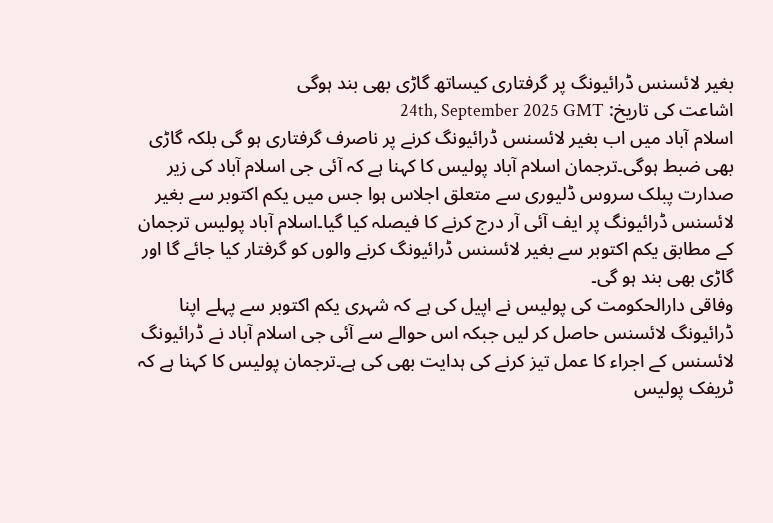بغیر لائسنس ڈرائیونگ پر گرفتاری کیساتھ گاڑی بھی بند ہوگی
اشاعت کی تاریخ: 24th, September 2025 GMT
اسلام آباد میں اب بغیر لائسنس ڈرائیونگ کرنے پر ناصرف گرفتاری ہو گی بلکہ گاڑی بھی ضبط ہوگی۔ترجمان اسلام آباد پولیس کا کہنا ہے کہ آئی جی اسلام آباد کی زیر صدارت پبلک سروس ڈلیوری سے متعلق اجلاس ہوا جس میں یکم اکتوبر سے بغیر لائسنس ڈرائیونگ پر ایف آئی آر درج کرنے کا فیصلہ کیا گیا۔اسلام آباد پولیس ترجمان کے مطابق یکم اکتوبر سے بغیر لائسنس ڈرائیونگ کرنے والوں کو گرفتار کیا جائے گا اور گاڑی بھی بند ہو گی۔
وفاقی دارالحکومت کی پولیس نے اپیل کی ہے کہ شہری یکم اکتوبر سے پہلے اپنا ڈرائیونگ لائسنس حاصل کر لیں جبکہ اس حوالے سے آئی جی اسلام آباد نے ڈرائیونگ لائسنس کے اجراء کا عمل تیز کرنے کی ہدایت بھی کی ہے۔ترجمان پولیس کا کہنا ہے کہ ٹریفک پولیس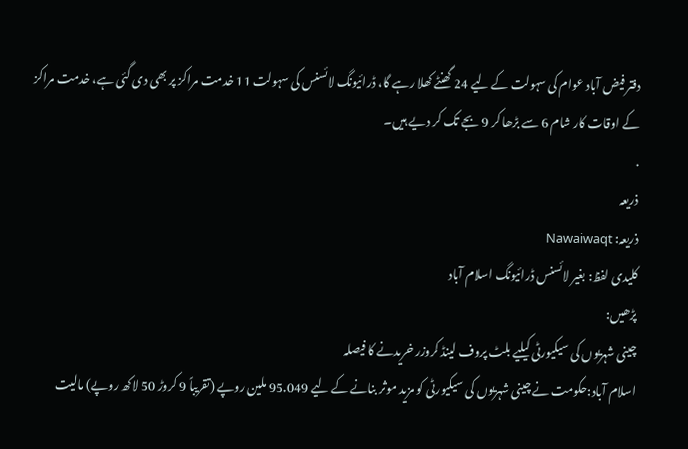دفتر فیض آباد عوام کی سہولت کے لیے 24 گھنٹے کھلا رہے گا، ڈرائیونگ لائسنس کی سہولت 11 خدمت مراکز پر بھی دی گئی ہے، خدمت مراکز کے اوقات کار شام 6 سے بڑھا کر 9 بجے تک کر دیے ہیں۔
.
ذریعہ
ذریعہ: Nawaiwaqt
کلیدی لفظ: بغیر لائسنس ڈرائیونگ اسلام آباد
پڑھیں:
چینی شہریوں کی سیکیورٹی کیلیے بلٹ پروف لینڈ کروزر خریدنے کا فیصلہ
اسلام آباد:حکومت نے چینی شہریوں کی سیکیورٹی کو مزید موثر بنانے کے لیے 95.049 ملین روپے (تقریباً 9 کروڑ 50 لاکھ روپے) مالیت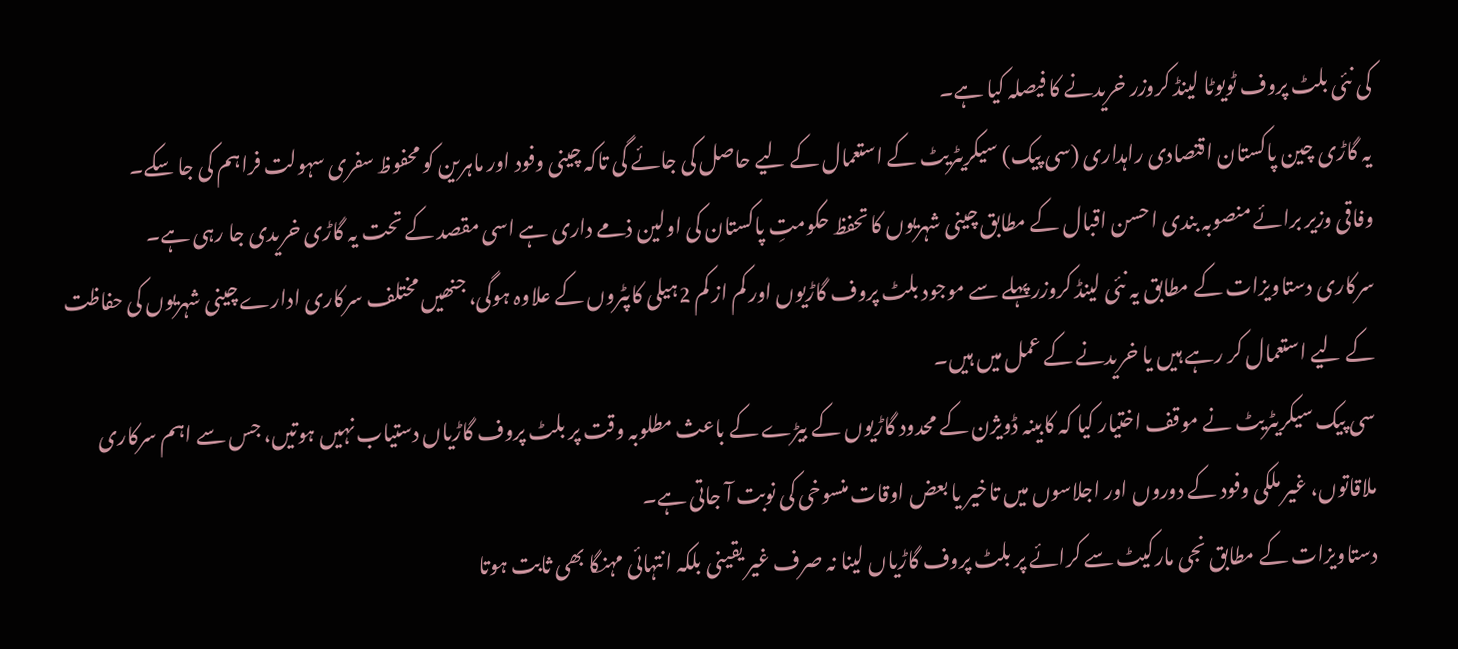کی نئی بلٹ پروف ٹویوٹا لینڈ کروزر خریدنے کا فیصلہ کیا ہے۔
یہ گاڑی چین پاکستان اقتصادی راہداری (سی پیک) سیکریٹریٹ کے استعمال کے لیے حاصل کی جائے گی تاکہ چینی وفود اور ماہرین کو محفوظ سفری سہولت فراہم کی جا سکے۔
وفاقی وزیر برائے منصوبہ بندی احسن اقبال کے مطابق چینی شہریوں کا تحفظ حکومتِ پاکستان کی اولین ذمے داری ہے اسی مقصد کے تحت یہ گاڑی خریدی جا رہی ہے۔
سرکاری دستاویزات کے مطابق یہ نئی لینڈ کروزر پہلے سے موجود بلٹ پروف گاڑیوں اور کم از کم 2ہیلی کاپٹروں کے علاوہ ہوگی، جنھیں مختلف سرکاری ادارے چینی شہریوں کی حفاظت کے لیے استعمال کر رہے ہیں یا خریدنے کے عمل میں ہیں۔
سی پیک سیکریٹریٹ نے موقف اختیار کیا کہ کابینہ ڈویژن کے محدود گاڑیوں کے بیڑے کے باعث مطلوبہ وقت پر بلٹ پروف گاڑیاں دستیاب نہیں ہوتیں، جس سے اہم سرکاری ملاقاتوں، غیر ملکی وفود کے دوروں اور اجلاسوں میں تاخیر یا بعض اوقات منسوخی کی نوبت آ جاتی ہے۔
دستاویزات کے مطابق نجی مارکیٹ سے کرائے پر بلٹ پروف گاڑیاں لینا نہ صرف غیر یقینی بلکہ انتہائی مہنگا بھی ثابت ہوتا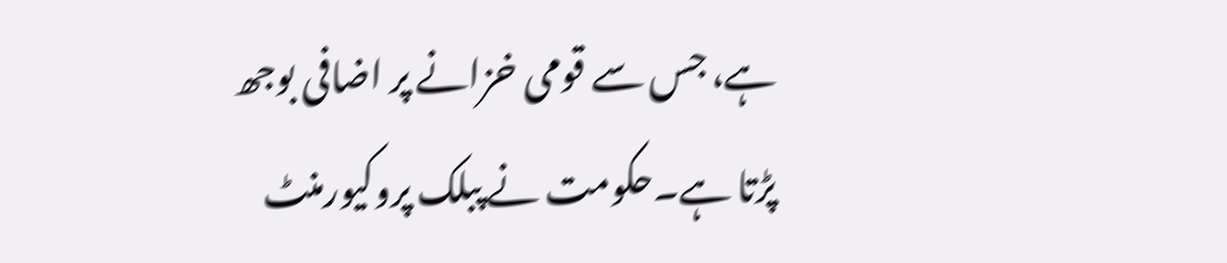ہے، جس سے قومی خزانے پر اضافی بوجھ پڑتا ہے۔حکومت نے پبلک پروکیورمنٹ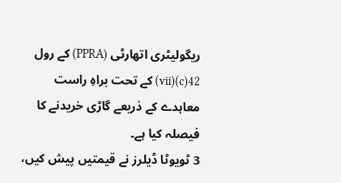ریگولیٹری اتھارٹی (PPRA) کے رول 42(c)(vii) کے تحت براہِ راست معاہدے کے ذریعے گاڑی خریدنے کا فیصلہ کیا ہے۔
3 ٹویوٹا ڈیلرز نے قیمتیں پیش کیں،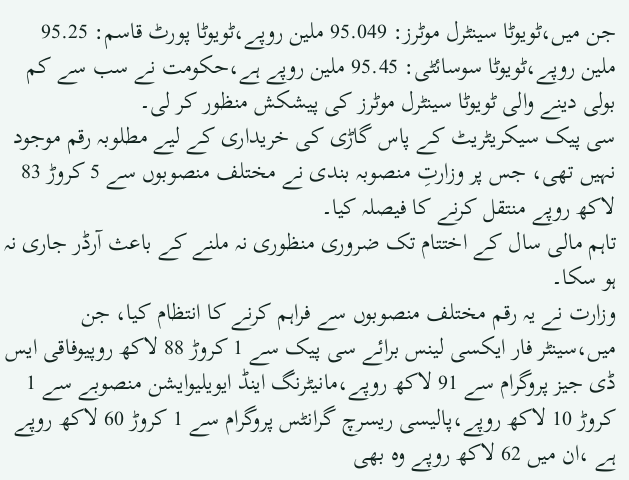جن میں،ٹویوٹا سینٹرل موٹرز: 95.049 ملین روپے،ٹویوٹا پورٹ قاسم: 95.25 ملین روپے،ٹویوٹا سوسائٹی: 95.45 ملین روپے ہے،حکومت نے سب سے کم بولی دینے والی ٹویوٹا سینٹرل موٹرز کی پیشکش منظور کر لی۔
سی پیک سیکریٹریٹ کے پاس گاڑی کی خریداری کے لیے مطلوبہ رقم موجود نہیں تھی، جس پر وزارتِ منصوبہ بندی نے مختلف منصوبوں سے 5 کروڑ 83 لاکھ روپے منتقل کرنے کا فیصلہ کیا۔
تاہم مالی سال کے اختتام تک ضروری منظوری نہ ملنے کے باعث آرڈر جاری نہ ہو سکا۔
وزارت نے یہ رقم مختلف منصوبوں سے فراہم کرنے کا انتظام کیا، جن میں،سینٹر فار ایکسی لینس برائے سی پیک سے 1 کروڑ 88 لاکھ روپیوفاقی ایس ڈی جیز پروگرام سے 91 لاکھ روپے،مانیٹرنگ اینڈ ایویلیوایشن منصوبے سے 1 کروڑ 10 لاکھ روپے،پالیسی ریسرچ گرانٹس پروگرام سے 1 کروڑ 60 لاکھ روپے ہے ،ان میں 62 لاکھ روپے وہ بھی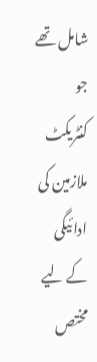شامل تھے جو کنٹریکٹ ملازمین کی ادائیگی کے لیے مختص